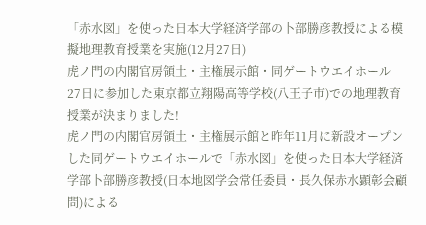「赤水図」を使った日本大学経済学部の卜部勝彦教授による模擬地理教育授業を実施(12月27日)
虎ノ門の内閣官房領土・主権展示館・同ゲートウエイホール
27日に参加した東京都立翔陽高等学校(八王子市)での地理教育授業が決まりました!
虎ノ門の内閣官房領土・主権展示館と昨年11月に新設オープンした同ゲートウエイホールで「赤水図」を使った日本大学経済学部卜部勝彦教授(日本地図学会常任委員・長久保赤水顕彰会顧問)による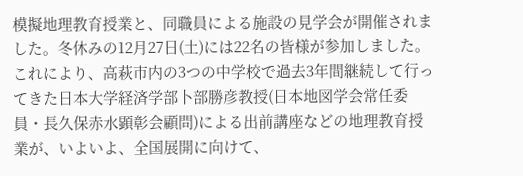模擬地理教育授業と、同職員による施設の見学会が開催されました。冬休みの12月27日(土)には22名の皆様が参加しました。
これにより、高萩市内の3つの中学校で過去3年間継続して行ってきた日本大学経済学部卜部勝彦教授(日本地図学会常任委員・長久保赤水顕彰会顧問)による出前講座などの地理教育授業が、いよいよ、全国展開に向けて、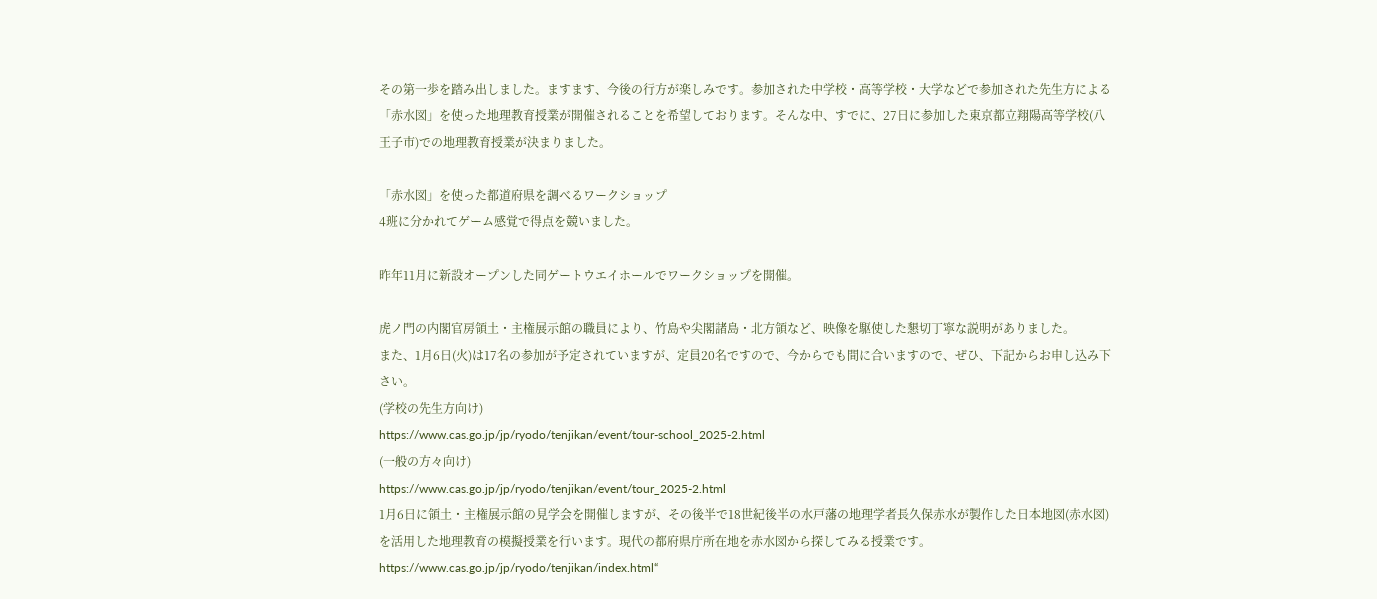その第一歩を踏み出しました。ますます、今後の行方が楽しみです。参加された中学校・高等学校・大学などで参加された先生方による「赤水図」を使った地理教育授業が開催されることを希望しております。そんな中、すでに、27日に参加した東京都立翔陽高等学校(八王子市)での地理教育授業が決まりました。

「赤水図」を使った都道府県を調べるワークショップ
4班に分かれてゲーム感覚で得点を競いました。

昨年11月に新設オープンした同ゲートウエイホールでワークショップを開催。

虎ノ門の内閣官房領土・主権展示館の職員により、竹島や尖閣諸島・北方領など、映像を駆使した懇切丁寧な説明がありました。
また、1月6日(火)は17名の参加が予定されていますが、定員20名ですので、今からでも間に合いますので、ぜひ、下記からお申し込み下さい。
(学校の先生方向け)
https://www.cas.go.jp/jp/ryodo/tenjikan/event/tour-school_2025-2.html
(一般の方々向け)
https://www.cas.go.jp/jp/ryodo/tenjikan/event/tour_2025-2.html
1月6日に領土・主権展示館の見学会を開催しますが、その後半で18世紀後半の水戸藩の地理学者長久保赤水が製作した日本地図(赤水図)を活用した地理教育の模擬授業を行います。現代の都府県庁所在地を赤水図から探してみる授業です。
https://www.cas.go.jp/jp/ryodo/tenjikan/index.html“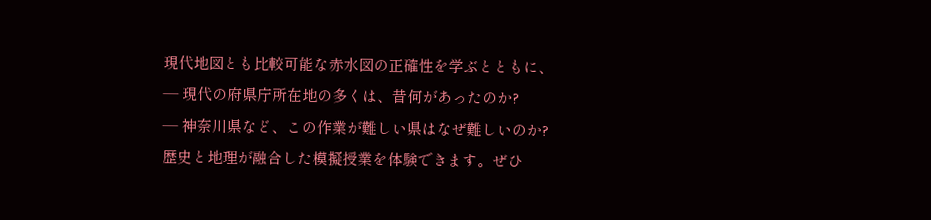現代地図とも比較可能な赤水図の正確性を学ぶとともに、
— 現代の府県庁所在地の多くは、昔何があったのか?
— 神奈川県など、この作業が難しい県はなぜ難しいのか?
歴史と地理が融合した模擬授業を体験できます。ぜひ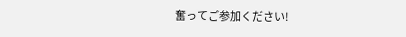奮ってご参加ください!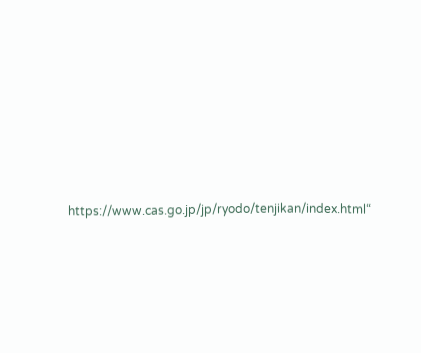https://www.cas.go.jp/jp/ryodo/tenjikan/index.html“